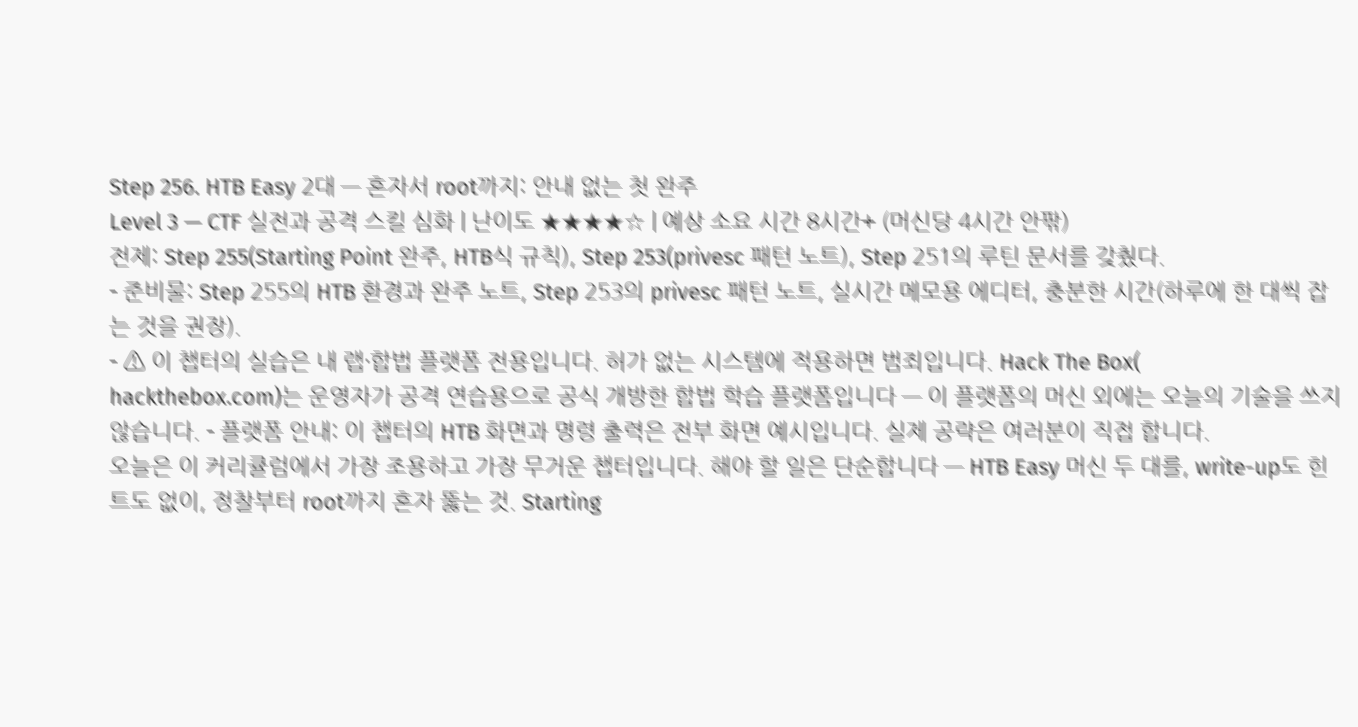Step 256. HTB Easy 2대 — 혼자서 root까지: 안내 없는 첫 완주
Level 3 — CTF 실전과 공격 스킬 심화 | 난이도 ★★★★☆ | 예상 소요 시간 8시간+ (머신당 4시간 안팎)
전제: Step 255(Starting Point 완주, HTB식 규칙), Step 253(privesc 패턴 노트), Step 251의 루틴 문서를 갖췄다.
- 준비물: Step 255의 HTB 환경과 완주 노트, Step 253의 privesc 패턴 노트, 실시간 메모용 에디터, 충분한 시간(하루에 한 대씩 잡는 것을 권장).
- ⚠ 이 챕터의 실습은 내 랩·합법 플랫폼 전용입니다. 허가 없는 시스템에 적용하면 범죄입니다. Hack The Box(
hackthebox.com)는 운영자가 공격 연습용으로 공식 개방한 합법 학습 플랫폼입니다 — 이 플랫폼의 머신 외에는 오늘의 기술을 쓰지 않습니다. - 플랫폼 안내: 이 챕터의 HTB 화면과 명령 출력은 전부 화면 예시입니다. 실제 공략은 여러분이 직접 합니다.
오늘은 이 커리큘럼에서 가장 조용하고 가장 무거운 챕터입니다. 해야 할 일은 단순합니다 — HTB Easy 머신 두 대를, write-up도 힌트도 없이, 정찰부터 root까지 혼자 뚫는 것. Starting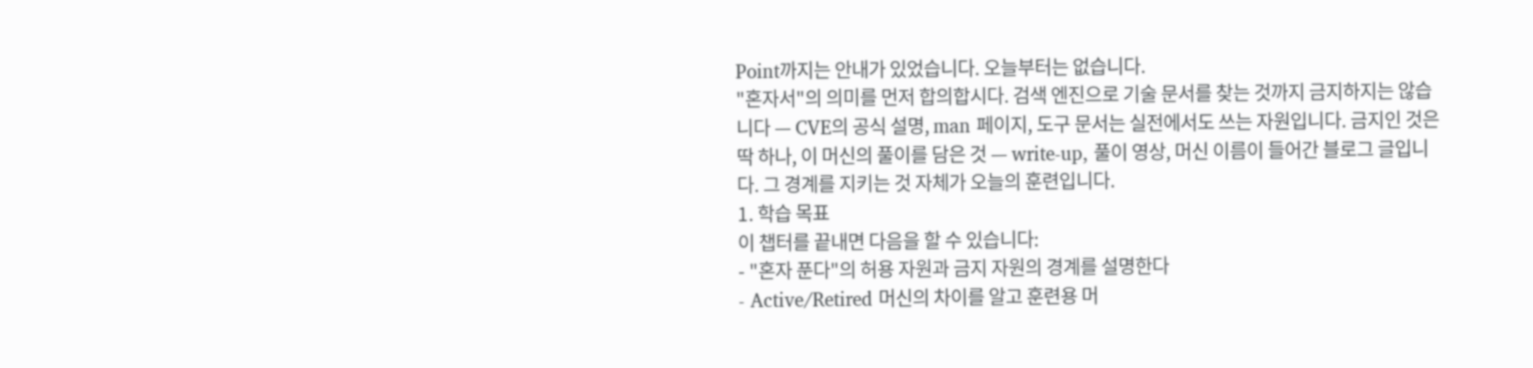Point까지는 안내가 있었습니다. 오늘부터는 없습니다.
"혼자서"의 의미를 먼저 합의합시다. 검색 엔진으로 기술 문서를 찾는 것까지 금지하지는 않습니다 — CVE의 공식 설명, man 페이지, 도구 문서는 실전에서도 쓰는 자원입니다. 금지인 것은 딱 하나, 이 머신의 풀이를 담은 것 — write-up, 풀이 영상, 머신 이름이 들어간 블로그 글입니다. 그 경계를 지키는 것 자체가 오늘의 훈련입니다.
1. 학습 목표
이 챕터를 끝내면 다음을 할 수 있습니다:
- "혼자 푼다"의 허용 자원과 금지 자원의 경계를 설명한다
- Active/Retired 머신의 차이를 알고 훈련용 머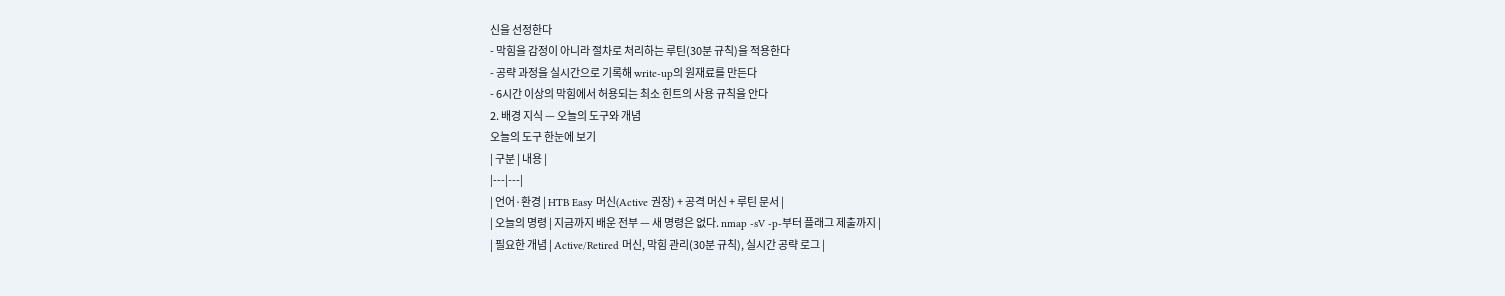신을 선정한다
- 막힘을 감정이 아니라 절차로 처리하는 루틴(30분 규칙)을 적용한다
- 공략 과정을 실시간으로 기록해 write-up의 원재료를 만든다
- 6시간 이상의 막힘에서 허용되는 최소 힌트의 사용 규칙을 안다
2. 배경 지식 — 오늘의 도구와 개념
오늘의 도구 한눈에 보기
| 구분 | 내용 |
|---|---|
| 언어·환경 | HTB Easy 머신(Active 권장) + 공격 머신 + 루틴 문서 |
| 오늘의 명령 | 지금까지 배운 전부 — 새 명령은 없다. nmap -sV -p-부터 플래그 제출까지 |
| 필요한 개념 | Active/Retired 머신, 막힘 관리(30분 규칙), 실시간 공략 로그 |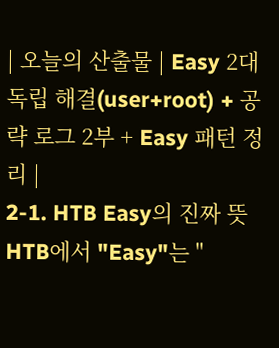| 오늘의 산출물 | Easy 2대 독립 해결(user+root) + 공략 로그 2부 + Easy 패턴 정리 |
2-1. HTB Easy의 진짜 뜻
HTB에서 "Easy"는 "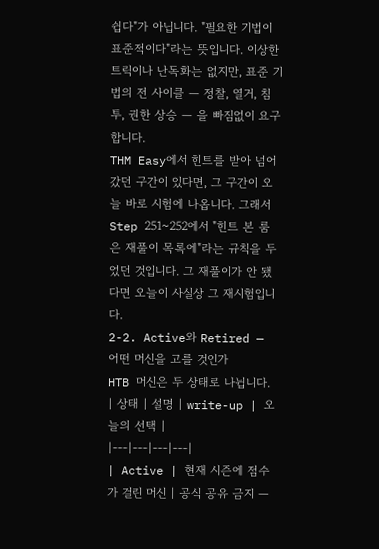쉽다"가 아닙니다. "필요한 기법이 표준적이다"라는 뜻입니다. 이상한 트릭이나 난독화는 없지만, 표준 기법의 전 사이클 — 정찰, 열거, 침투, 권한 상승 — 을 빠짐없이 요구합니다.
THM Easy에서 힌트를 받아 넘어갔던 구간이 있다면, 그 구간이 오늘 바로 시험에 나옵니다. 그래서 Step 251~252에서 "힌트 본 룸은 재풀이 목록에"라는 규칙을 두었던 것입니다. 그 재풀이가 안 됐다면 오늘이 사실상 그 재시험입니다.
2-2. Active와 Retired — 어떤 머신을 고를 것인가
HTB 머신은 두 상태로 나뉩니다.
| 상태 | 설명 | write-up | 오늘의 선택 |
|---|---|---|---|
| Active | 현재 시즌에 점수가 걸린 머신 | 공식 공유 금지 —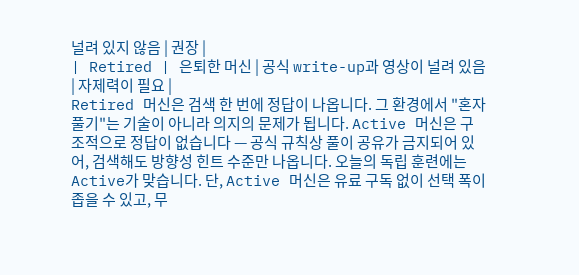널려 있지 않음 | 권장 |
| Retired | 은퇴한 머신 | 공식 write-up과 영상이 널려 있음 | 자제력이 필요 |
Retired 머신은 검색 한 번에 정답이 나옵니다. 그 환경에서 "혼자 풀기"는 기술이 아니라 의지의 문제가 됩니다. Active 머신은 구조적으로 정답이 없습니다 — 공식 규칙상 풀이 공유가 금지되어 있어, 검색해도 방향성 힌트 수준만 나옵니다. 오늘의 독립 훈련에는 Active가 맞습니다. 단, Active 머신은 유료 구독 없이 선택 폭이 좁을 수 있고, 무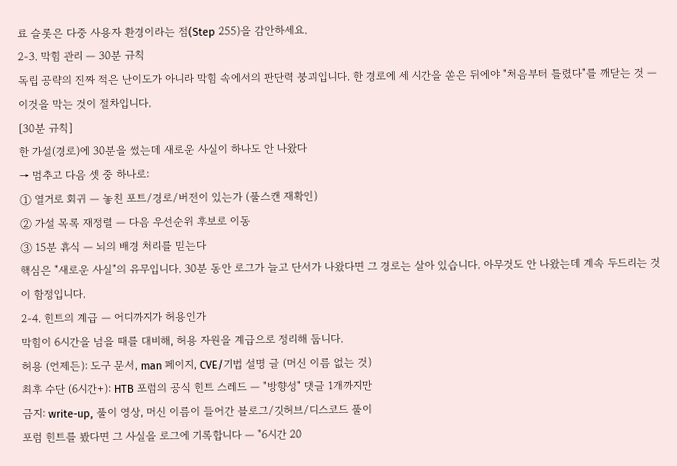료 슬롯은 다중 사용자 환경이라는 점(Step 255)을 감안하세요.
2-3. 막힘 관리 — 30분 규칙
독립 공략의 진짜 적은 난이도가 아니라 막힘 속에서의 판단력 붕괴입니다. 한 경로에 세 시간을 쏟은 뒤에야 "처음부터 틀렸다"를 깨닫는 것 — 이것을 막는 것이 절차입니다.
[30분 규칙]
한 가설(경로)에 30분을 썼는데 새로운 사실이 하나도 안 나왔다
→ 멈추고 다음 셋 중 하나로:
① 열거로 회귀 — 놓친 포트/경로/버전이 있는가 (풀스캔 재확인)
② 가설 목록 재정렬 — 다음 우선순위 후보로 이동
③ 15분 휴식 — 뇌의 배경 처리를 믿는다
핵심은 "새로운 사실"의 유무입니다. 30분 동안 로그가 늘고 단서가 나왔다면 그 경로는 살아 있습니다. 아무것도 안 나왔는데 계속 두드리는 것이 함정입니다.
2-4. 힌트의 계급 — 어디까지가 허용인가
막힘이 6시간을 넘을 때를 대비해, 허용 자원을 계급으로 정리해 둡니다.
허용 (언제든): 도구 문서, man 페이지, CVE/기법 설명 글 (머신 이름 없는 것)
최후 수단 (6시간+): HTB 포럼의 공식 힌트 스레드 — "방향성" 댓글 1개까지만
금지: write-up, 풀이 영상, 머신 이름이 들어간 블로그/깃허브/디스코드 풀이
포럼 힌트를 봤다면 그 사실을 로그에 기록합니다 — "6시간 20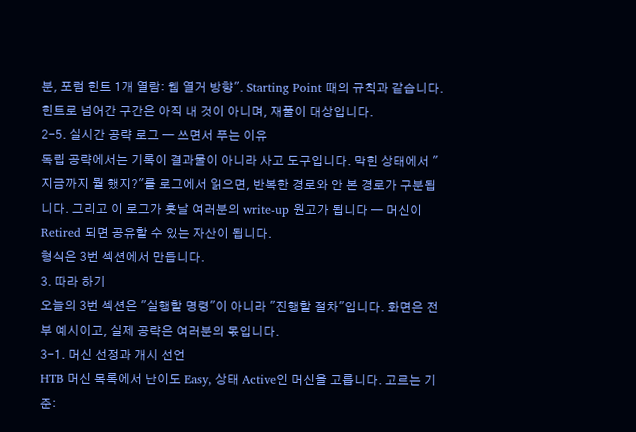분, 포럼 힌트 1개 열람: 웹 열거 방향". Starting Point 때의 규칙과 같습니다. 힌트로 넘어간 구간은 아직 내 것이 아니며, 재풀이 대상입니다.
2-5. 실시간 공략 로그 — 쓰면서 푸는 이유
독립 공략에서는 기록이 결과물이 아니라 사고 도구입니다. 막힌 상태에서 "지금까지 뭘 했지?"를 로그에서 읽으면, 반복한 경로와 안 본 경로가 구분됩니다. 그리고 이 로그가 훗날 여러분의 write-up 원고가 됩니다 — 머신이 Retired 되면 공유할 수 있는 자산이 됩니다.
형식은 3번 섹션에서 만듭니다.
3. 따라 하기
오늘의 3번 섹션은 "실행할 명령"이 아니라 "진행할 절차"입니다. 화면은 전부 예시이고, 실제 공략은 여러분의 몫입니다.
3-1. 머신 선정과 개시 선언
HTB 머신 목록에서 난이도 Easy, 상태 Active인 머신을 고릅니다. 고르는 기준: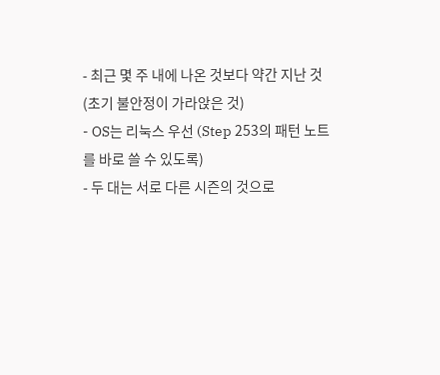- 최근 몇 주 내에 나온 것보다 약간 지난 것 (초기 불안정이 가라앉은 것)
- OS는 리눅스 우선 (Step 253의 패턴 노트를 바로 쓸 수 있도록)
- 두 대는 서로 다른 시즌의 것으로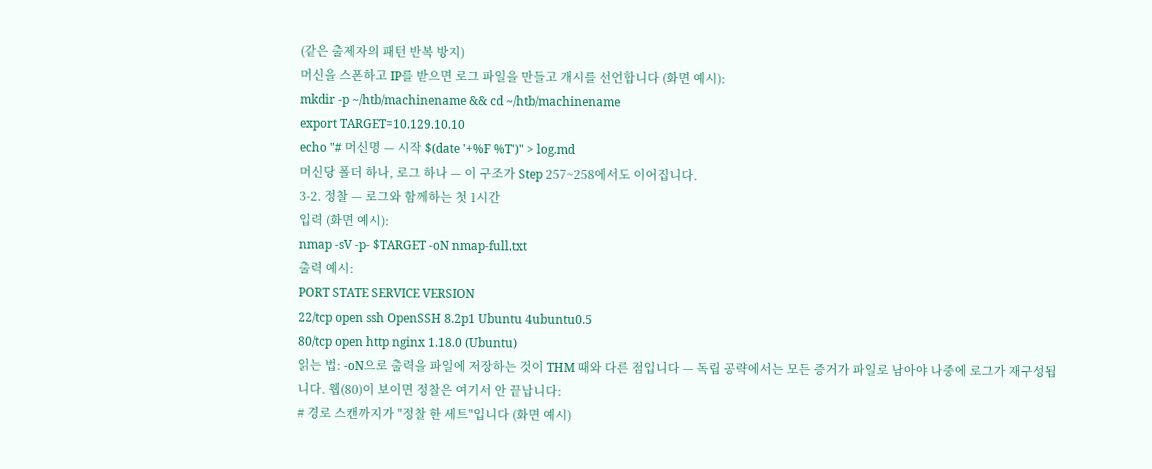(같은 출제자의 패턴 반복 방지)
머신을 스폰하고 IP를 받으면 로그 파일을 만들고 개시를 선언합니다 (화면 예시):
mkdir -p ~/htb/machinename && cd ~/htb/machinename
export TARGET=10.129.10.10
echo "# 머신명 — 시작 $(date '+%F %T')" > log.md
머신당 폴더 하나, 로그 하나 — 이 구조가 Step 257~258에서도 이어집니다.
3-2. 정찰 — 로그와 함께하는 첫 1시간
입력 (화면 예시):
nmap -sV -p- $TARGET -oN nmap-full.txt
출력 예시:
PORT STATE SERVICE VERSION
22/tcp open ssh OpenSSH 8.2p1 Ubuntu 4ubuntu0.5
80/tcp open http nginx 1.18.0 (Ubuntu)
읽는 법: -oN으로 출력을 파일에 저장하는 것이 THM 때와 다른 점입니다 — 독립 공략에서는 모든 증거가 파일로 남아야 나중에 로그가 재구성됩니다. 웹(80)이 보이면 정찰은 여기서 안 끝납니다:
# 경로 스캔까지가 "정찰 한 세트"입니다 (화면 예시)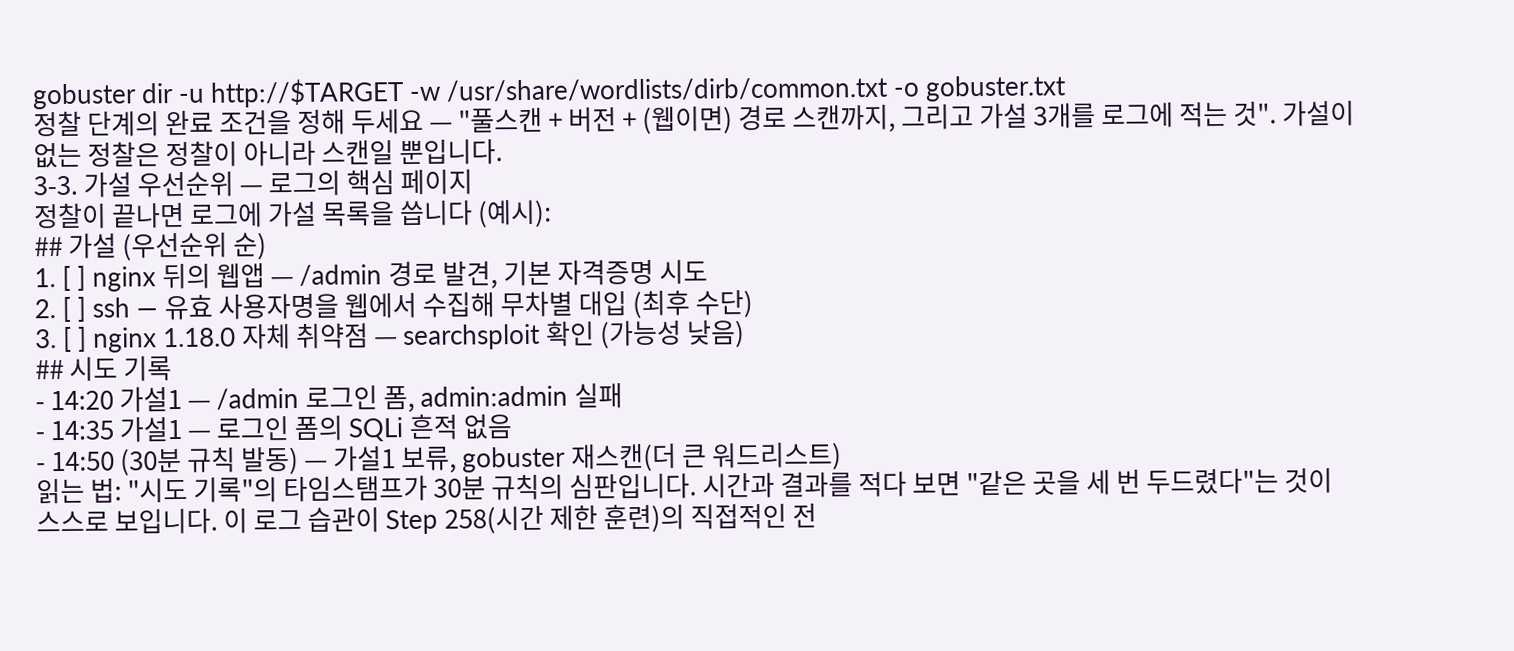gobuster dir -u http://$TARGET -w /usr/share/wordlists/dirb/common.txt -o gobuster.txt
정찰 단계의 완료 조건을 정해 두세요 — "풀스캔 + 버전 + (웹이면) 경로 스캔까지, 그리고 가설 3개를 로그에 적는 것". 가설이 없는 정찰은 정찰이 아니라 스캔일 뿐입니다.
3-3. 가설 우선순위 — 로그의 핵심 페이지
정찰이 끝나면 로그에 가설 목록을 씁니다 (예시):
## 가설 (우선순위 순)
1. [ ] nginx 뒤의 웹앱 — /admin 경로 발견, 기본 자격증명 시도
2. [ ] ssh — 유효 사용자명을 웹에서 수집해 무차별 대입 (최후 수단)
3. [ ] nginx 1.18.0 자체 취약점 — searchsploit 확인 (가능성 낮음)
## 시도 기록
- 14:20 가설1 — /admin 로그인 폼, admin:admin 실패
- 14:35 가설1 — 로그인 폼의 SQLi 흔적 없음
- 14:50 (30분 규칙 발동) — 가설1 보류, gobuster 재스캔(더 큰 워드리스트)
읽는 법: "시도 기록"의 타임스탬프가 30분 규칙의 심판입니다. 시간과 결과를 적다 보면 "같은 곳을 세 번 두드렸다"는 것이 스스로 보입니다. 이 로그 습관이 Step 258(시간 제한 훈련)의 직접적인 전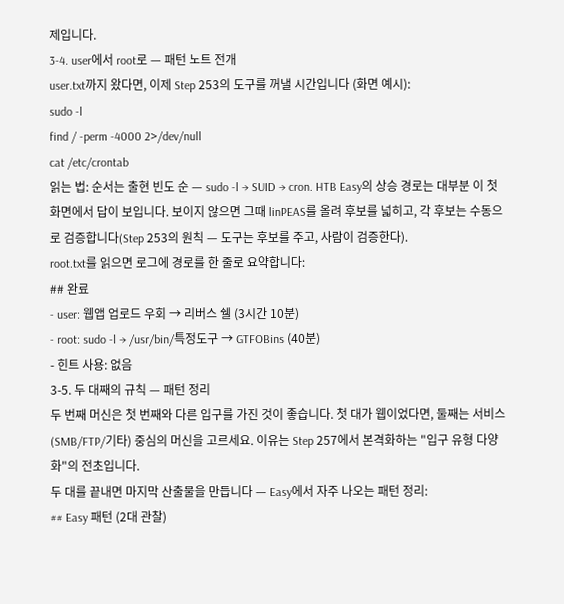제입니다.
3-4. user에서 root로 — 패턴 노트 전개
user.txt까지 왔다면, 이제 Step 253의 도구를 꺼낼 시간입니다 (화면 예시):
sudo -l
find / -perm -4000 2>/dev/null
cat /etc/crontab
읽는 법: 순서는 출현 빈도 순 — sudo -l → SUID → cron. HTB Easy의 상승 경로는 대부분 이 첫 화면에서 답이 보입니다. 보이지 않으면 그때 linPEAS를 올려 후보를 넓히고, 각 후보는 수동으로 검증합니다(Step 253의 원칙 — 도구는 후보를 주고, 사람이 검증한다).
root.txt를 읽으면 로그에 경로를 한 줄로 요약합니다:
## 완료
- user: 웹앱 업로드 우회 → 리버스 쉘 (3시간 10분)
- root: sudo -l → /usr/bin/특정도구 → GTFOBins (40분)
- 힌트 사용: 없음
3-5. 두 대째의 규칙 — 패턴 정리
두 번째 머신은 첫 번째와 다른 입구를 가진 것이 좋습니다. 첫 대가 웹이었다면, 둘째는 서비스(SMB/FTP/기타) 중심의 머신을 고르세요. 이유는 Step 257에서 본격화하는 "입구 유형 다양화"의 전초입니다.
두 대를 끝내면 마지막 산출물을 만듭니다 — Easy에서 자주 나오는 패턴 정리:
## Easy 패턴 (2대 관찰)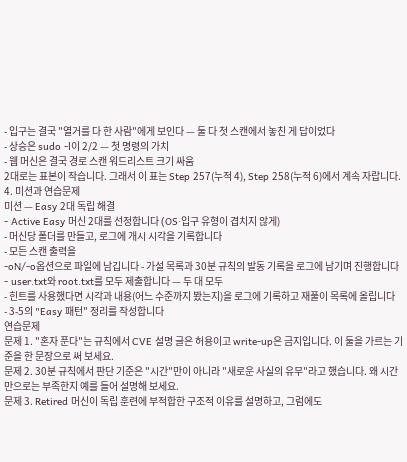- 입구는 결국 "열거를 다 한 사람"에게 보인다 — 둘 다 첫 스캔에서 놓친 게 답이었다
- 상승은 sudo -l이 2/2 — 첫 명령의 가치
- 웹 머신은 결국 경로 스캔 워드리스트 크기 싸움
2대로는 표본이 작습니다. 그래서 이 표는 Step 257(누적 4), Step 258(누적 6)에서 계속 자랍니다.
4. 미션과 연습문제
미션 — Easy 2대 독립 해결
- Active Easy 머신 2대를 선정합니다 (OS·입구 유형이 겹치지 않게)
- 머신당 폴더를 만들고, 로그에 개시 시각을 기록합니다
- 모든 스캔 출력을
-oN/-o옵션으로 파일에 남깁니다 - 가설 목록과 30분 규칙의 발동 기록을 로그에 남기며 진행합니다
- user.txt와 root.txt를 모두 제출합니다 — 두 대 모두
- 힌트를 사용했다면 시각과 내용(어느 수준까지 봤는지)을 로그에 기록하고 재풀이 목록에 올립니다
- 3-5의 "Easy 패턴" 정리를 작성합니다
연습문제
문제 1. "혼자 푼다"는 규칙에서 CVE 설명 글은 허용이고 write-up은 금지입니다. 이 둘을 가르는 기준을 한 문장으로 써 보세요.
문제 2. 30분 규칙에서 판단 기준은 "시간"만이 아니라 "새로운 사실의 유무"라고 했습니다. 왜 시간만으로는 부족한지 예를 들어 설명해 보세요.
문제 3. Retired 머신이 독립 훈련에 부적합한 구조적 이유를 설명하고, 그럼에도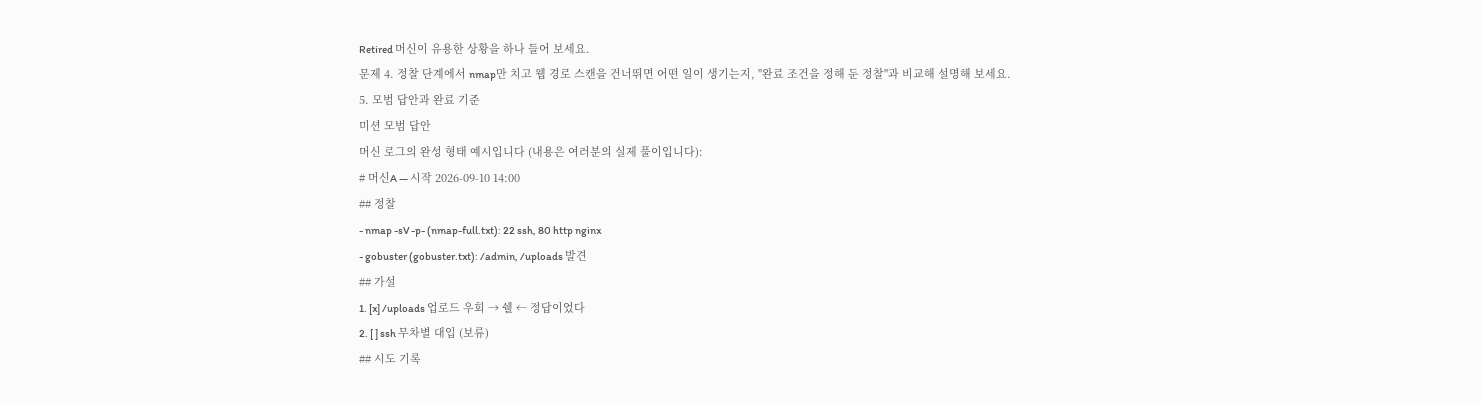Retired 머신이 유용한 상황을 하나 들어 보세요.
문제 4. 정찰 단계에서 nmap만 치고 웹 경로 스캔을 건너뛰면 어떤 일이 생기는지, "완료 조건을 정해 둔 정찰"과 비교해 설명해 보세요.
5. 모범 답안과 완료 기준
미션 모범 답안
머신 로그의 완성 형태 예시입니다 (내용은 여러분의 실제 풀이입니다):
# 머신A — 시작 2026-09-10 14:00
## 정찰
- nmap -sV -p- (nmap-full.txt): 22 ssh, 80 http nginx
- gobuster (gobuster.txt): /admin, /uploads 발견
## 가설
1. [x] /uploads 업로드 우회 → 쉘 ← 정답이었다
2. [ ] ssh 무차별 대입 (보류)
## 시도 기록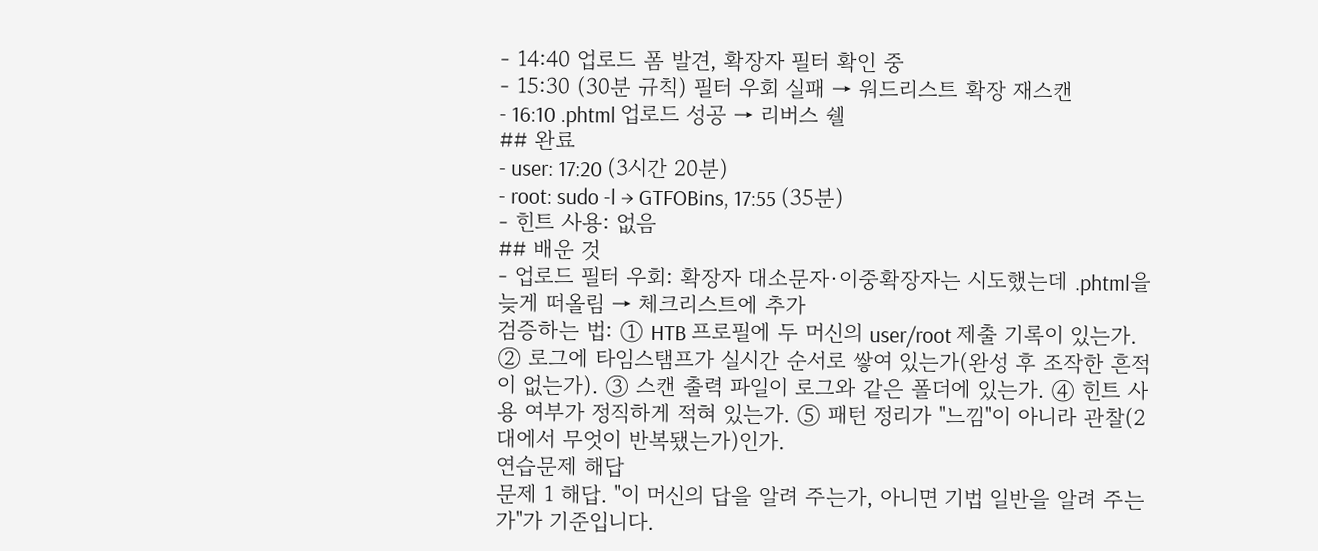- 14:40 업로드 폼 발견, 확장자 필터 확인 중
- 15:30 (30분 규칙) 필터 우회 실패 → 워드리스트 확장 재스캔
- 16:10 .phtml 업로드 성공 → 리버스 쉘
## 완료
- user: 17:20 (3시간 20분)
- root: sudo -l → GTFOBins, 17:55 (35분)
- 힌트 사용: 없음
## 배운 것
- 업로드 필터 우회: 확장자 대소문자·이중확장자는 시도했는데 .phtml을 늦게 떠올림 → 체크리스트에 추가
검증하는 법: ① HTB 프로필에 두 머신의 user/root 제출 기록이 있는가. ② 로그에 타임스탬프가 실시간 순서로 쌓여 있는가(완성 후 조작한 흔적이 없는가). ③ 스캔 출력 파일이 로그와 같은 폴더에 있는가. ④ 힌트 사용 여부가 정직하게 적혀 있는가. ⑤ 패턴 정리가 "느낌"이 아니라 관찰(2대에서 무엇이 반복됐는가)인가.
연습문제 해답
문제 1 해답. "이 머신의 답을 알려 주는가, 아니면 기법 일반을 알려 주는가"가 기준입니다.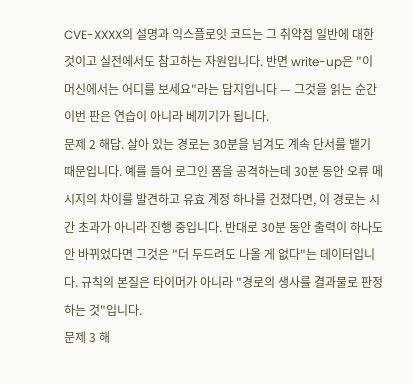CVE-XXXX의 설명과 익스플로잇 코드는 그 취약점 일반에 대한 것이고 실전에서도 참고하는 자원입니다. 반면 write-up은 "이 머신에서는 어디를 보세요"라는 답지입니다 — 그것을 읽는 순간 이번 판은 연습이 아니라 베끼기가 됩니다.
문제 2 해답. 살아 있는 경로는 30분을 넘겨도 계속 단서를 뱉기 때문입니다. 예를 들어 로그인 폼을 공격하는데 30분 동안 오류 메시지의 차이를 발견하고 유효 계정 하나를 건졌다면, 이 경로는 시간 초과가 아니라 진행 중입니다. 반대로 30분 동안 출력이 하나도 안 바뀌었다면 그것은 "더 두드려도 나올 게 없다"는 데이터입니다. 규칙의 본질은 타이머가 아니라 "경로의 생사를 결과물로 판정하는 것"입니다.
문제 3 해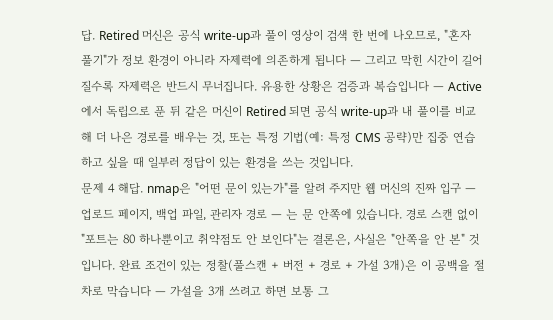답. Retired 머신은 공식 write-up과 풀이 영상이 검색 한 번에 나오므로, "혼자 풀기"가 정보 환경이 아니라 자제력에 의존하게 됩니다 — 그리고 막힌 시간이 길어질수록 자제력은 반드시 무너집니다. 유용한 상황은 검증과 복습입니다 — Active에서 독립으로 푼 뒤 같은 머신이 Retired 되면 공식 write-up과 내 풀이를 비교해 더 나은 경로를 배우는 것, 또는 특정 기법(예: 특정 CMS 공략)만 집중 연습하고 싶을 때 일부러 정답이 있는 환경을 쓰는 것입니다.
문제 4 해답. nmap은 "어떤 문이 있는가"를 알려 주지만 웹 머신의 진짜 입구 — 업로드 페이지, 백업 파일, 관리자 경로 — 는 문 안쪽에 있습니다. 경로 스캔 없이 "포트는 80 하나뿐이고 취약점도 안 보인다"는 결론은, 사실은 "안쪽을 안 본" 것입니다. 완료 조건이 있는 정찰(풀스캔 + 버전 + 경로 + 가설 3개)은 이 공백을 절차로 막습니다 — 가설을 3개 쓰려고 하면 보통 그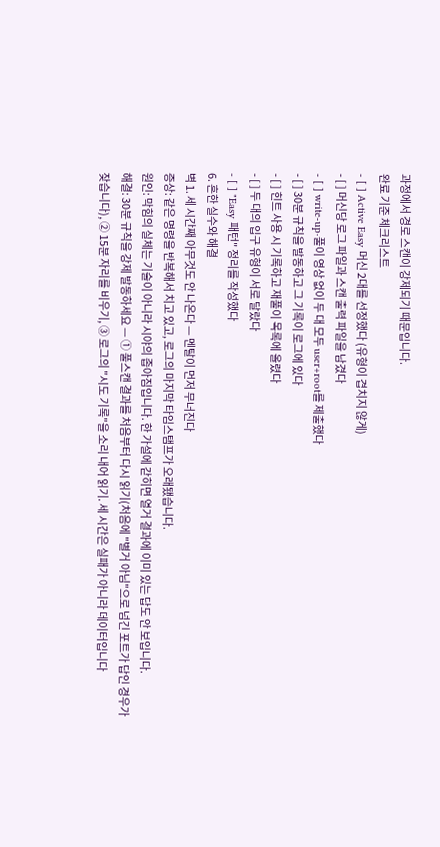과정에서 경로 스캔이 강제되기 때문입니다.
완료 기준 체크리스트
- [ ] Active Easy 머신 2대를 선정했다 (유형이 겹치지 않게)
- [ ] 머신당 로그 파일과 스캔 출력 파일을 남겼다
- [ ] write-up·풀이 영상 없이 두 대 모두 user+root를 제출했다
- [ ] 30분 규칙을 발동하고 그 기록이 로그에 있다
- [ ] 힌트 사용 시 기록하고 재풀이 목록에 올렸다
- [ ] 두 대의 입구 유형이 서로 달랐다
- [ ] "Easy 패턴" 정리를 작성했다
6. 흔한 실수와 해결
벽 1. 세 시간째 아무것도 안 나온다 — 멘탈이 먼저 무너진다
증상: 같은 명령을 반복해서 치고 있고, 로그의 마지막 타임스탬프가 오래됐습니다.
원인: 막힘의 실체는 기술이 아니라 시야의 좁아짐입니다. 한 가설에 갇히면 열거 결과에 이미 있는 답도 안 보입니다.
해결: 30분 규칙을 강제 발동하세요 — ① 풀스캔 결과를 처음부터 다시 읽기(처음에 "별거 아님"으로 넘긴 포트가 답인 경우가 잦습니다), ② 15분 자리를 비우기, ③ 로그의 "시도 기록"을 소리 내어 읽기. 세 시간은 실패가 아니라 데이터입니다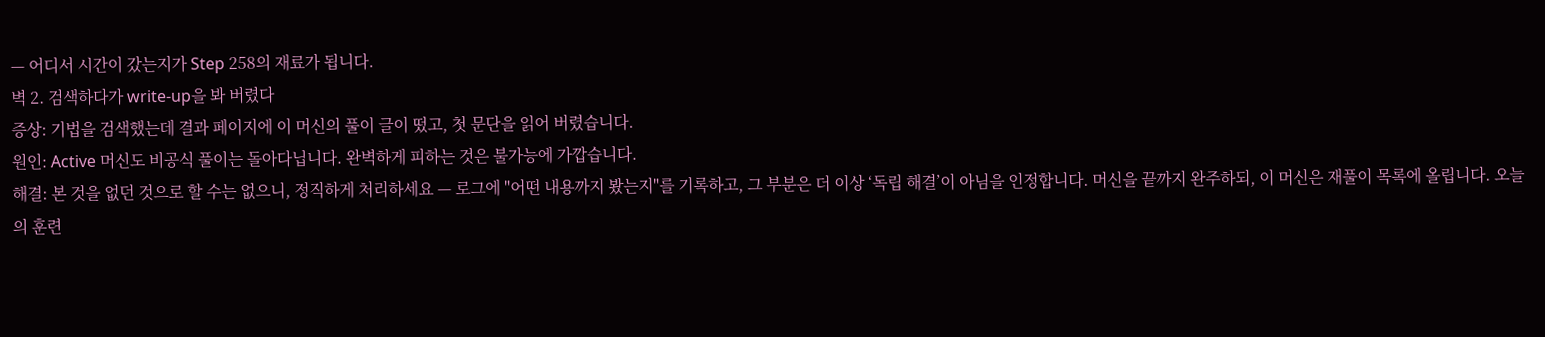— 어디서 시간이 갔는지가 Step 258의 재료가 됩니다.
벽 2. 검색하다가 write-up을 봐 버렸다
증상: 기법을 검색했는데 결과 페이지에 이 머신의 풀이 글이 떴고, 첫 문단을 읽어 버렸습니다.
원인: Active 머신도 비공식 풀이는 돌아다닙니다. 완벽하게 피하는 것은 불가능에 가깝습니다.
해결: 본 것을 없던 것으로 할 수는 없으니, 정직하게 처리하세요 — 로그에 "어떤 내용까지 봤는지"를 기록하고, 그 부분은 더 이상 ‘독립 해결’이 아님을 인정합니다. 머신을 끝까지 완주하되, 이 머신은 재풀이 목록에 올립니다. 오늘의 훈련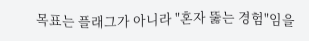목표는 플래그가 아니라 "혼자 뚫는 경험"임을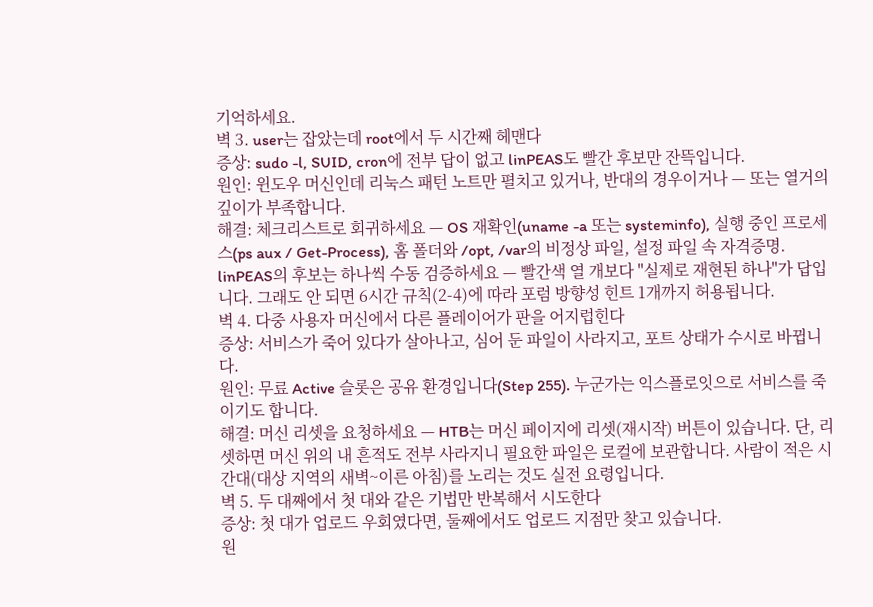기억하세요.
벽 3. user는 잡았는데 root에서 두 시간째 헤맨다
증상: sudo -l, SUID, cron에 전부 답이 없고 linPEAS도 빨간 후보만 잔뜩입니다.
원인: 윈도우 머신인데 리눅스 패턴 노트만 펼치고 있거나, 반대의 경우이거나 — 또는 열거의 깊이가 부족합니다.
해결: 체크리스트로 회귀하세요 — OS 재확인(uname -a 또는 systeminfo), 실행 중인 프로세스(ps aux / Get-Process), 홈 폴더와 /opt, /var의 비정상 파일, 설정 파일 속 자격증명. linPEAS의 후보는 하나씩 수동 검증하세요 — 빨간색 열 개보다 "실제로 재현된 하나"가 답입니다. 그래도 안 되면 6시간 규칙(2-4)에 따라 포럼 방향성 힌트 1개까지 허용됩니다.
벽 4. 다중 사용자 머신에서 다른 플레이어가 판을 어지럽힌다
증상: 서비스가 죽어 있다가 살아나고, 심어 둔 파일이 사라지고, 포트 상태가 수시로 바뀝니다.
원인: 무료 Active 슬롯은 공유 환경입니다(Step 255). 누군가는 익스플로잇으로 서비스를 죽이기도 합니다.
해결: 머신 리셋을 요청하세요 — HTB는 머신 페이지에 리셋(재시작) 버튼이 있습니다. 단, 리셋하면 머신 위의 내 흔적도 전부 사라지니 필요한 파일은 로컬에 보관합니다. 사람이 적은 시간대(대상 지역의 새벽~이른 아침)를 노리는 것도 실전 요령입니다.
벽 5. 두 대째에서 첫 대와 같은 기법만 반복해서 시도한다
증상: 첫 대가 업로드 우회였다면, 둘째에서도 업로드 지점만 찾고 있습니다.
원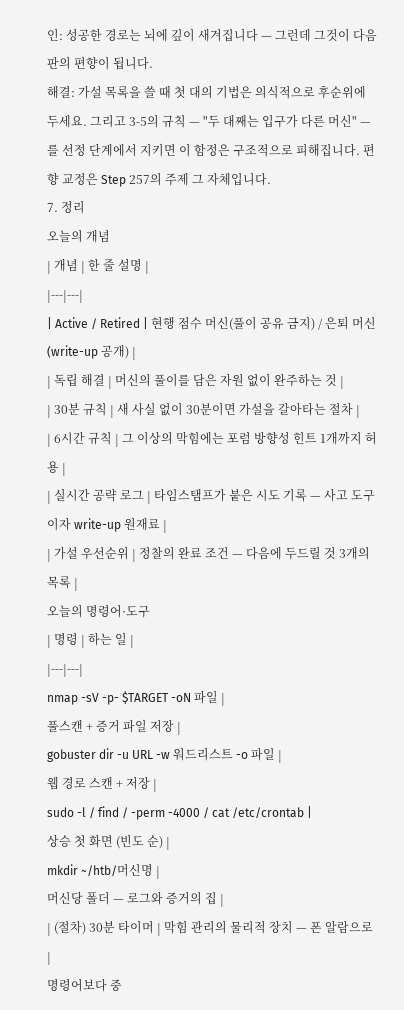인: 성공한 경로는 뇌에 깊이 새겨집니다 — 그런데 그것이 다음 판의 편향이 됩니다.
해결: 가설 목록을 쓸 때 첫 대의 기법은 의식적으로 후순위에 두세요. 그리고 3-5의 규칙 — "두 대째는 입구가 다른 머신" — 를 선정 단계에서 지키면 이 함정은 구조적으로 피해집니다. 편향 교정은 Step 257의 주제 그 자체입니다.
7. 정리
오늘의 개념
| 개념 | 한 줄 설명 |
|---|---|
| Active / Retired | 현행 점수 머신(풀이 공유 금지) / 은퇴 머신(write-up 공개) |
| 독립 해결 | 머신의 풀이를 담은 자원 없이 완주하는 것 |
| 30분 규칙 | 새 사실 없이 30분이면 가설을 갈아타는 절차 |
| 6시간 규칙 | 그 이상의 막힘에는 포럼 방향성 힌트 1개까지 허용 |
| 실시간 공략 로그 | 타임스탬프가 붙은 시도 기록 — 사고 도구이자 write-up 원재료 |
| 가설 우선순위 | 정찰의 완료 조건 — 다음에 두드릴 것 3개의 목록 |
오늘의 명령어·도구
| 명령 | 하는 일 |
|---|---|
nmap -sV -p- $TARGET -oN 파일 |
풀스캔 + 증거 파일 저장 |
gobuster dir -u URL -w 워드리스트 -o 파일 |
웹 경로 스캔 + 저장 |
sudo -l / find / -perm -4000 / cat /etc/crontab |
상승 첫 화면 (빈도 순) |
mkdir ~/htb/머신명 |
머신당 폴더 — 로그와 증거의 집 |
| (절차) 30분 타이머 | 막힘 관리의 물리적 장치 — 폰 알람으로 |
명령어보다 중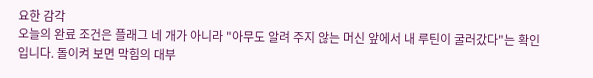요한 감각
오늘의 완료 조건은 플래그 네 개가 아니라 "아무도 알려 주지 않는 머신 앞에서 내 루틴이 굴러갔다"는 확인입니다. 돌이켜 보면 막힘의 대부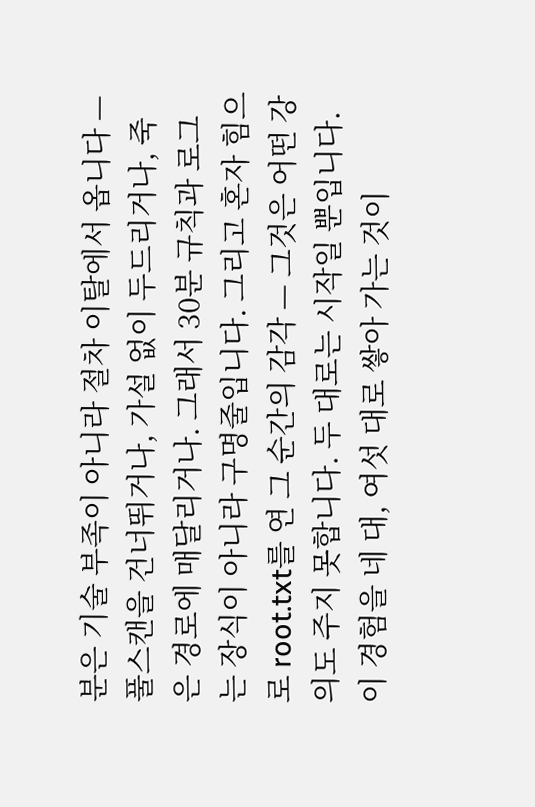분은 기술 부족이 아니라 절차 이탈에서 옵니다 — 풀스캔을 건너뛰거나, 가설 없이 두드리거나, 죽은 경로에 매달리거나. 그래서 30분 규칙과 로그는 장식이 아니라 구명줄입니다. 그리고 혼자 힘으로 root.txt를 연 그 순간의 감각 — 그것은 어떤 강의도 주지 못합니다. 두 대로는 시작일 뿐입니다. 이 경험을 네 대, 여섯 대로 쌓아 가는 것이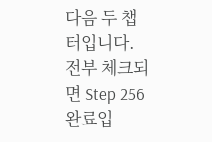다음 두 챕터입니다.
전부 체크되면 Step 256 완료입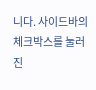니다. 사이드바의 체크박스를 눌러 진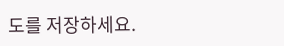도를 저장하세요.